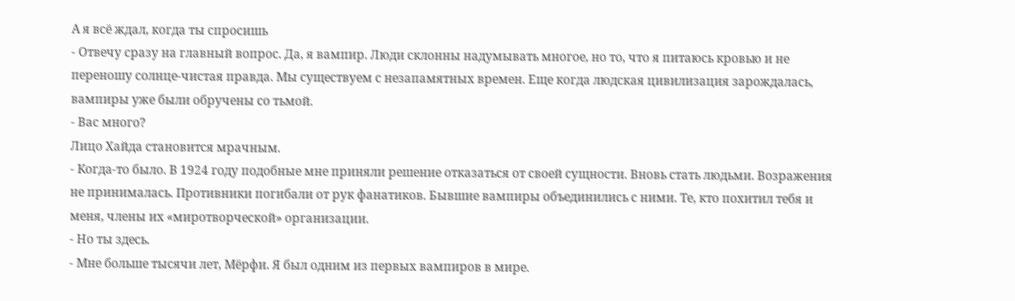А я всё ждал, когда ты спросишь
- Отвечу сразу на главный вопрос. Да, я вампир. Люди склонны надумывать многое, но то, что я питаюсь кровью и не переношу солнце-чистая правда. Мы существуем с незапамятных времен. Еще когда людская цивилизация зарождалась, вампиры уже были обручены со тьмой.
- Вас много?
Лицо Хайда становится мрачным.
- Когда-то было. В 1924 году подобные мне приняли решение отказаться от своей сущности. Вновь стать людьми. Возражения не принималась. Противники погибали от рук фанатиков. Бывшие вампиры объединились с ними. Те, кто похитил тебя и меня, члены их «миротворческой» организации.
- Но ты здесь.
- Мне больше тысячи лет, Мёрфи. Я был одним из первых вампиров в мире.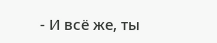- И всё же, ты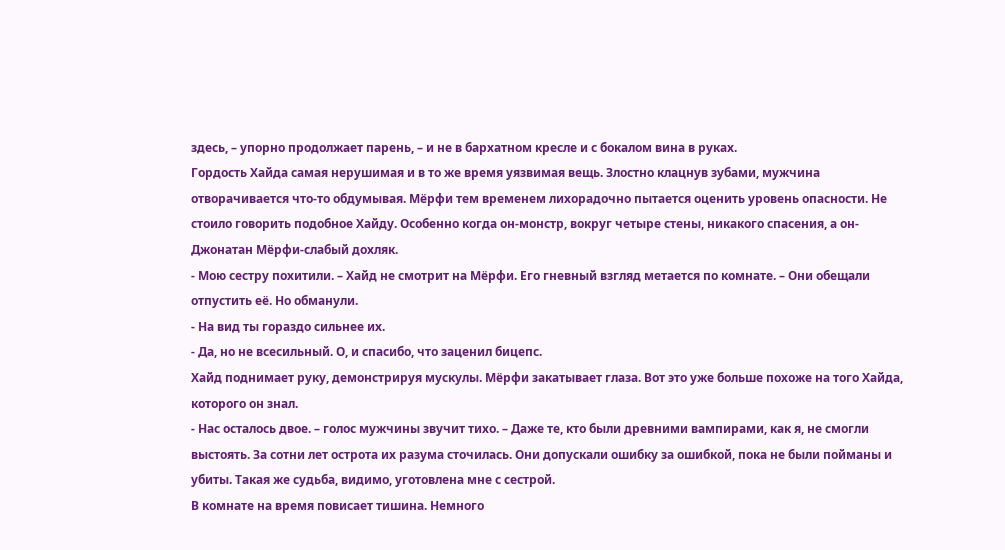здесь, – упорно продолжает парень, – и не в бархатном кресле и с бокалом вина в руках.
Гордость Хайда самая нерушимая и в то же время уязвимая вещь. Злостно клацнув зубами, мужчина отворачивается что-то обдумывая. Мёрфи тем временем лихорадочно пытается оценить уровень опасности. Не стоило говорить подобное Хайду. Особенно когда он-монстр, вокруг четыре стены, никакого спасения, а он-Джонатан Мёрфи-слабый дохляк.
- Мою сестру похитили. – Хайд не смотрит на Мёрфи. Его гневный взгляд метается по комнате. – Они обещали отпустить её. Но обманули.
- На вид ты гораздо сильнее их.
- Да, но не всесильный. О, и спасибо, что заценил бицепс.
Хайд поднимает руку, демонстрируя мускулы. Мёрфи закатывает глаза. Вот это уже больше похоже на того Хайда, которого он знал.
- Нас осталось двое. – голос мужчины звучит тихо. – Даже те, кто были древними вампирами, как я, не смогли выстоять. За сотни лет острота их разума сточилась. Они допускали ошибку за ошибкой, пока не были пойманы и убиты. Такая же судьба, видимо, уготовлена мне с сестрой.
В комнате на время повисает тишина. Немного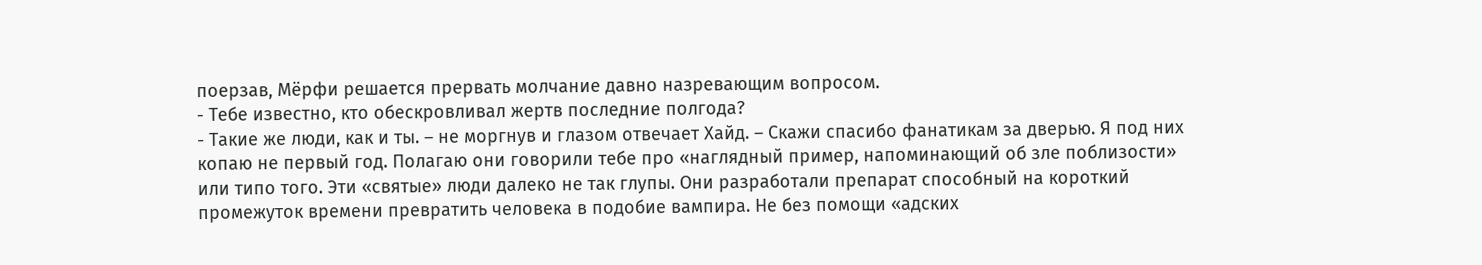поерзав, Мёрфи решается прервать молчание давно назревающим вопросом.
- Тебе известно, кто обескровливал жертв последние полгода?
- Такие же люди, как и ты. – не моргнув и глазом отвечает Хайд. – Скажи спасибо фанатикам за дверью. Я под них копаю не первый год. Полагаю они говорили тебе про «наглядный пример, напоминающий об зле поблизости» или типо того. Эти «святые» люди далеко не так глупы. Они разработали препарат способный на короткий промежуток времени превратить человека в подобие вампира. Не без помощи «адских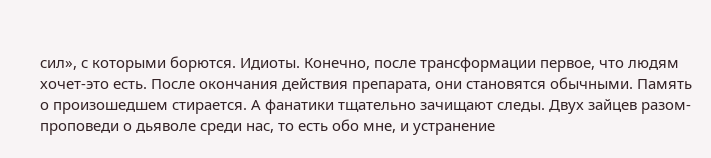сил», с которыми борются. Идиоты. Конечно, после трансформации первое, что людям хочет-это есть. После окончания действия препарата, они становятся обычными. Память о произошедшем стирается. А фанатики тщательно зачищают следы. Двух зайцев разом-проповеди о дьяволе среди нас, то есть обо мне, и устранение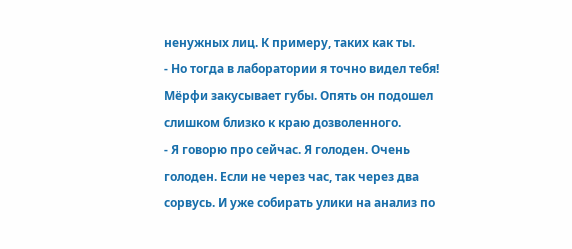ненужных лиц. К примеру, таких как ты.
- Но тогда в лаборатории я точно видел тебя!
Мёрфи закусывает губы. Опять он подошел слишком близко к краю дозволенного.
- Я говорю про сейчас. Я голоден. Очень голоден. Если не через час, так через два сорвусь. И уже собирать улики на анализ по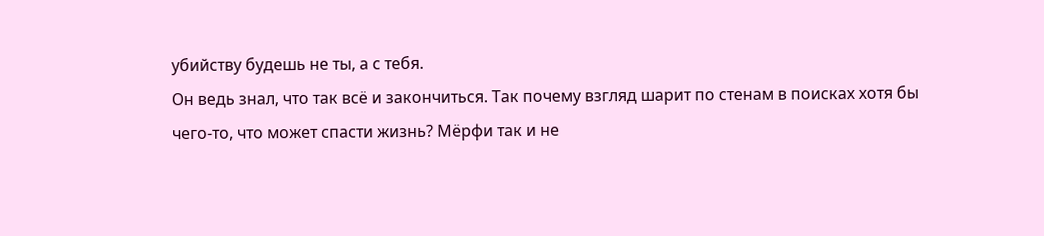убийству будешь не ты, а с тебя.
Он ведь знал, что так всё и закончиться. Так почему взгляд шарит по стенам в поисках хотя бы чего-то, что может спасти жизнь? Мёрфи так и не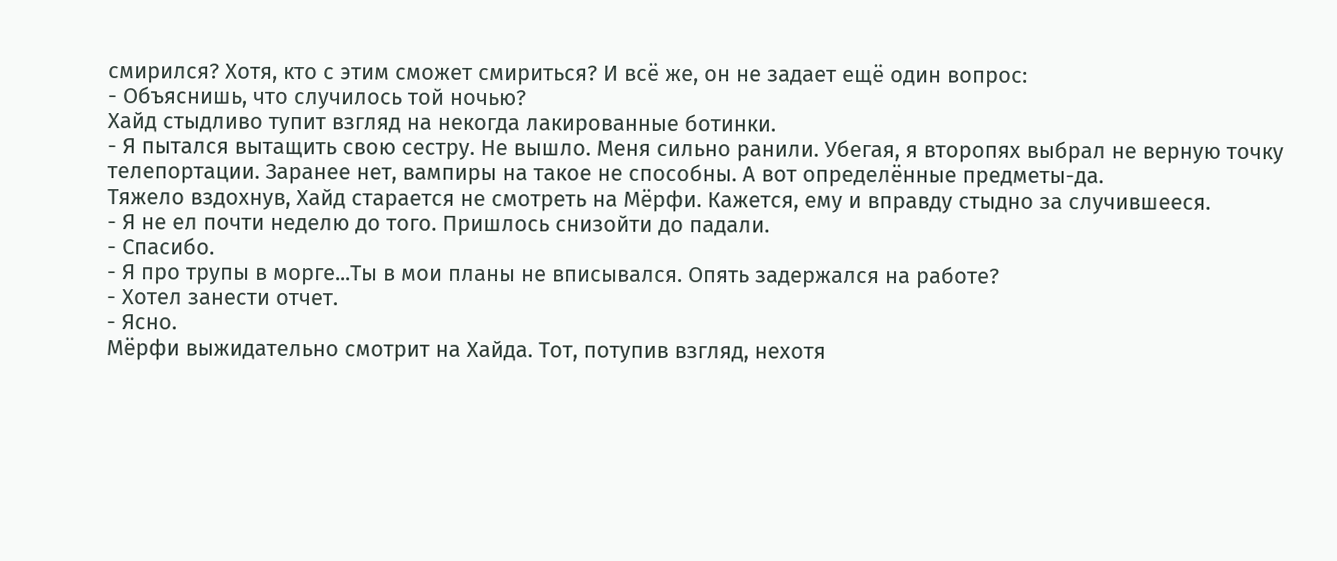смирился? Хотя, кто с этим сможет смириться? И всё же, он не задает ещё один вопрос:
- Объяснишь, что случилось той ночью?
Хайд стыдливо тупит взгляд на некогда лакированные ботинки.
- Я пытался вытащить свою сестру. Не вышло. Меня сильно ранили. Убегая, я второпях выбрал не верную точку телепортации. Заранее нет, вампиры на такое не способны. А вот определённые предметы-да.
Тяжело вздохнув, Хайд старается не смотреть на Мёрфи. Кажется, ему и вправду стыдно за случившееся.
- Я не ел почти неделю до того. Пришлось снизойти до падали.
- Спасибо.
- Я про трупы в морге...Ты в мои планы не вписывался. Опять задержался на работе?
- Хотел занести отчет.
- Ясно.
Мёрфи выжидательно смотрит на Хайда. Тот, потупив взгляд, нехотя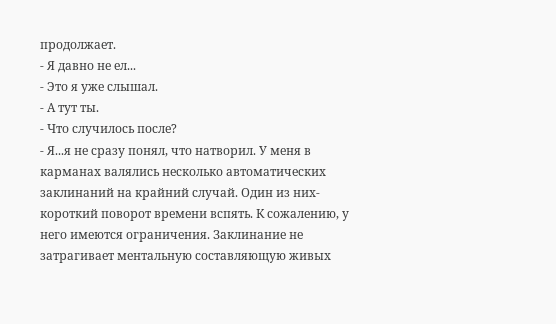продолжает.
- Я давно не ел...
- Это я уже слышал.
- А тут ты.
- Что случилось после?
- Я...я не сразу понял, что натворил. У меня в карманах валялись несколько автоматических заклинаний на крайний случай. Один из них-короткий поворот времени вспять. К сожалению, у него имеются ограничения. Заклинание не затрагивает ментальную составляющую живых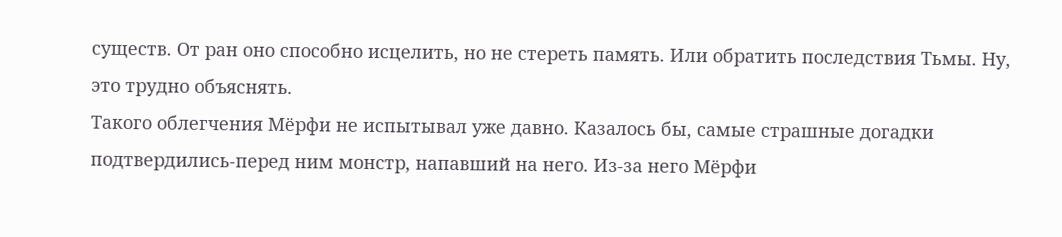существ. От ран оно способно исцелить, но не стереть память. Или обратить последствия Тьмы. Ну, это трудно объяснять.
Такого облегчения Мёрфи не испытывал уже давно. Казалось бы, самые страшные догадки подтвердились-перед ним монстр, напавший на него. Из-за него Мёрфи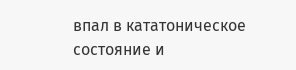впал в кататоническое состояние и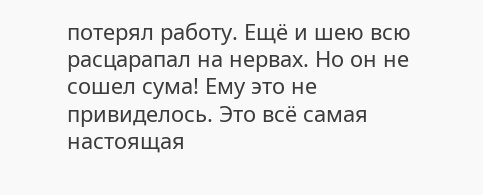потерял работу. Ещё и шею всю расцарапал на нервах. Но он не сошел сума! Ему это не привиделось. Это всё самая настоящая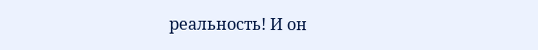реальность! И он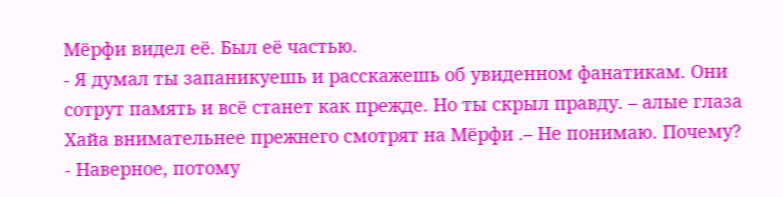Мёрфи видел её. Был её частью.
- Я думал ты запаникуешь и расскажешь об увиденном фанатикам. Они сотрут память и всё станет как прежде. Но ты скрыл правду. – алые глаза Хайа внимательнее прежнего смотрят на Мёрфи .– Не понимаю. Почему?
- Наверное, потому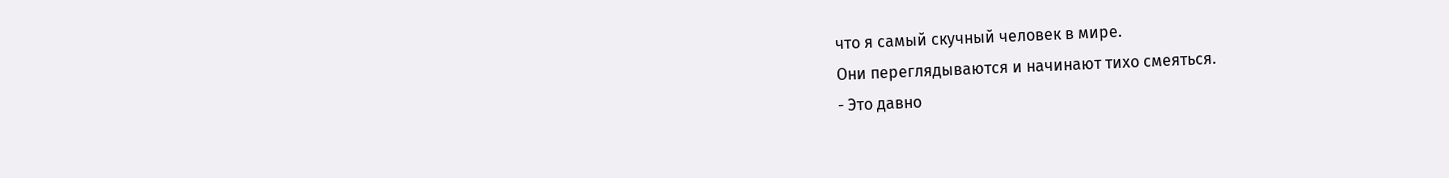что я самый скучный человек в мире.
Они переглядываются и начинают тихо смеяться.
- Это давно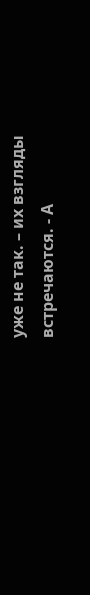уже не так. – их взгляды встречаются. - А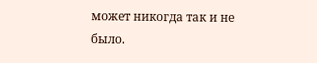может никогда так и не было.